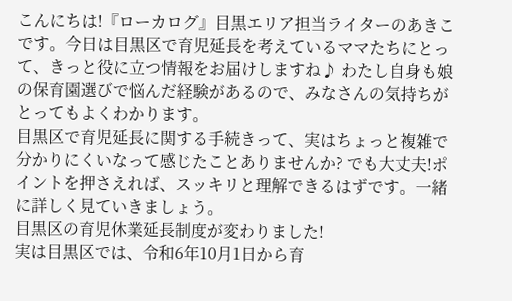こんにちは!『ローカログ』目黒エリア担当ライターのあきこです。今日は目黒区で育児延長を考えているママたちにとって、きっと役に立つ情報をお届けしますね♪ わたし自身も娘の保育園選びで悩んだ経験があるので、みなさんの気持ちがとってもよくわかります。
目黒区で育児延長に関する手続きって、実はちょっと複雑で分かりにくいなって感じたことありませんか? でも大丈夫!ポイントを押さえれば、スッキリと理解できるはずです。一緒に詳しく見ていきましょう。
目黒区の育児休業延長制度が変わりました!
実は目黒区では、令和6年10月1日から育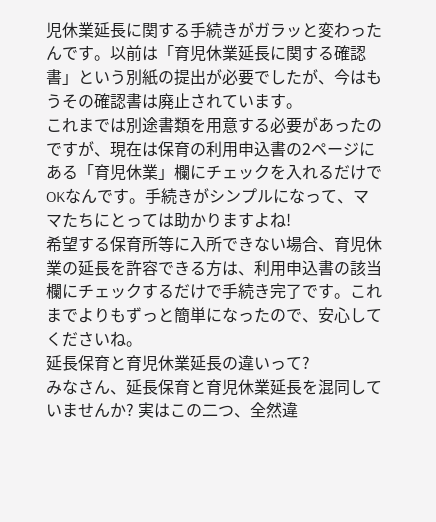児休業延長に関する手続きがガラッと変わったんです。以前は「育児休業延長に関する確認書」という別紙の提出が必要でしたが、今はもうその確認書は廃止されています。
これまでは別途書類を用意する必要があったのですが、現在は保育の利用申込書の2ページにある「育児休業」欄にチェックを入れるだけでOKなんです。手続きがシンプルになって、ママたちにとっては助かりますよね!
希望する保育所等に入所できない場合、育児休業の延長を許容できる方は、利用申込書の該当欄にチェックするだけで手続き完了です。これまでよりもずっと簡単になったので、安心してくださいね。
延長保育と育児休業延長の違いって?
みなさん、延長保育と育児休業延長を混同していませんか? 実はこの二つ、全然違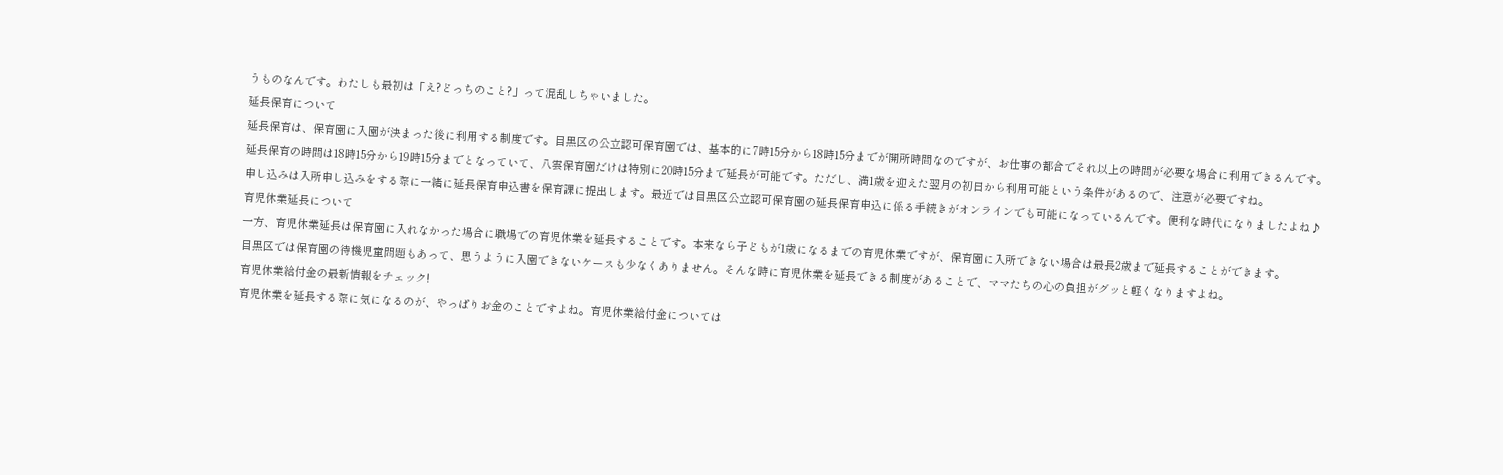うものなんです。わたしも最初は「え?どっちのこと?」って混乱しちゃいました。
延長保育について
延長保育は、保育園に入園が決まった後に利用する制度です。目黒区の公立認可保育園では、基本的に7時15分から18時15分までが開所時間なのですが、お仕事の都合でそれ以上の時間が必要な場合に利用できるんです。
延長保育の時間は18時15分から19時15分までとなっていて、八雲保育園だけは特別に20時15分まで延長が可能です。ただし、満1歳を迎えた翌月の初日から利用可能という条件があるので、注意が必要ですね。
申し込みは入所申し込みをする際に一緒に延長保育申込書を保育課に提出します。最近では目黒区公立認可保育園の延長保育申込に係る手続きがオンラインでも可能になっているんです。便利な時代になりましたよね♪
育児休業延長について
一方、育児休業延長は保育園に入れなかった場合に職場での育児休業を延長することです。本来なら子どもが1歳になるまでの育児休業ですが、保育園に入所できない場合は最長2歳まで延長することができます。
目黒区では保育園の待機児童問題もあって、思うように入園できないケースも少なくありません。そんな時に育児休業を延長できる制度があることで、ママたちの心の負担がグッと軽くなりますよね。
育児休業給付金の最新情報をチェック!
育児休業を延長する際に気になるのが、やっぱりお金のことですよね。育児休業給付金については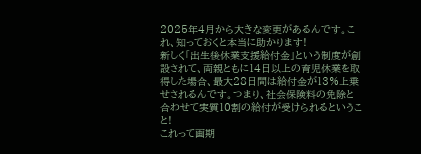2025年4月から大きな変更があるんです。これ、知っておくと本当に助かります!
新しく「出生後休業支援給付金」という制度が創設されて、両親ともに14日以上の育児休業を取得した場合、最大28日間は給付金が13%上乗せされるんです。つまり、社会保険料の免除と合わせて実質10割の給付が受けられるということ!
これって画期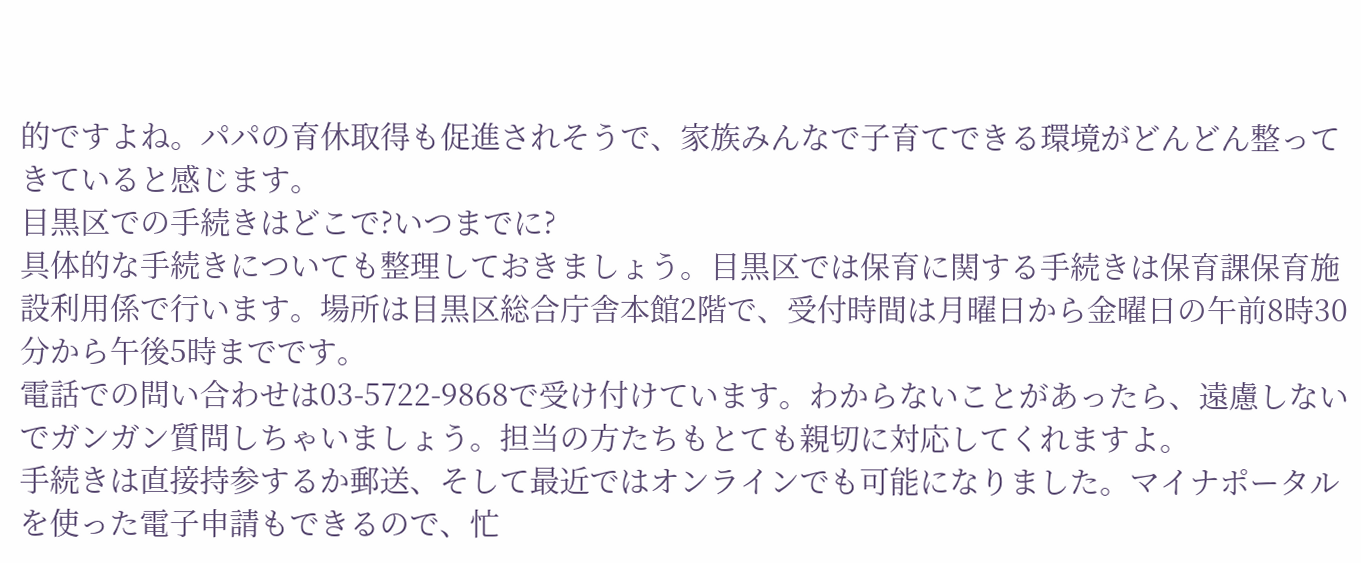的ですよね。パパの育休取得も促進されそうで、家族みんなで子育てできる環境がどんどん整ってきていると感じます。
目黒区での手続きはどこで?いつまでに?
具体的な手続きについても整理しておきましょう。目黒区では保育に関する手続きは保育課保育施設利用係で行います。場所は目黒区総合庁舎本館2階で、受付時間は月曜日から金曜日の午前8時30分から午後5時までです。
電話での問い合わせは03-5722-9868で受け付けています。わからないことがあったら、遠慮しないでガンガン質問しちゃいましょう。担当の方たちもとても親切に対応してくれますよ。
手続きは直接持参するか郵送、そして最近ではオンラインでも可能になりました。マイナポータルを使った電子申請もできるので、忙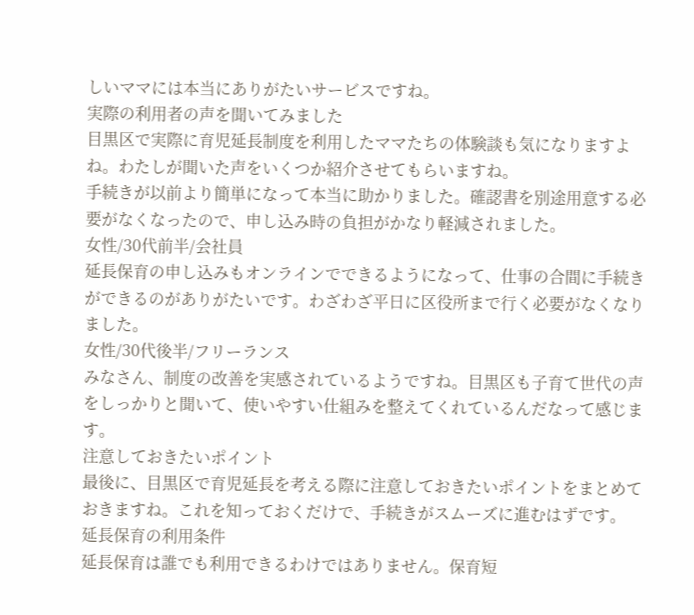しいママには本当にありがたいサービスですね。
実際の利用者の声を聞いてみました
目黒区で実際に育児延長制度を利用したママたちの体験談も気になりますよね。わたしが聞いた声をいくつか紹介させてもらいますね。
手続きが以前より簡単になって本当に助かりました。確認書を別途用意する必要がなくなったので、申し込み時の負担がかなり軽減されました。
女性/30代前半/会社員
延長保育の申し込みもオンラインでできるようになって、仕事の合間に手続きができるのがありがたいです。わざわざ平日に区役所まで行く必要がなくなりました。
女性/30代後半/フリーランス
みなさん、制度の改善を実感されているようですね。目黒区も子育て世代の声をしっかりと聞いて、使いやすい仕組みを整えてくれているんだなって感じます。
注意しておきたいポイント
最後に、目黒区で育児延長を考える際に注意しておきたいポイントをまとめておきますね。これを知っておくだけで、手続きがスムーズに進むはずです。
延長保育の利用条件
延長保育は誰でも利用できるわけではありません。保育短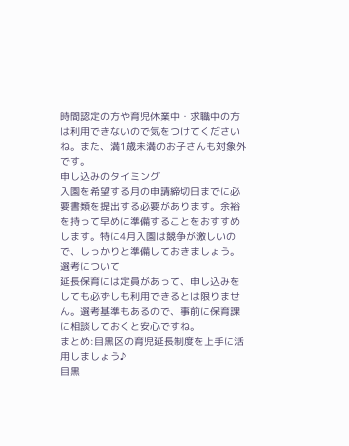時間認定の方や育児休業中・求職中の方は利用できないので気をつけてくださいね。また、満1歳未満のお子さんも対象外です。
申し込みのタイミング
入園を希望する月の申請締切日までに必要書類を提出する必要があります。余裕を持って早めに準備することをおすすめします。特に4月入園は競争が激しいので、しっかりと準備しておきましょう。
選考について
延長保育には定員があって、申し込みをしても必ずしも利用できるとは限りません。選考基準もあるので、事前に保育課に相談しておくと安心ですね。
まとめ:目黒区の育児延長制度を上手に活用しましょう♪
目黒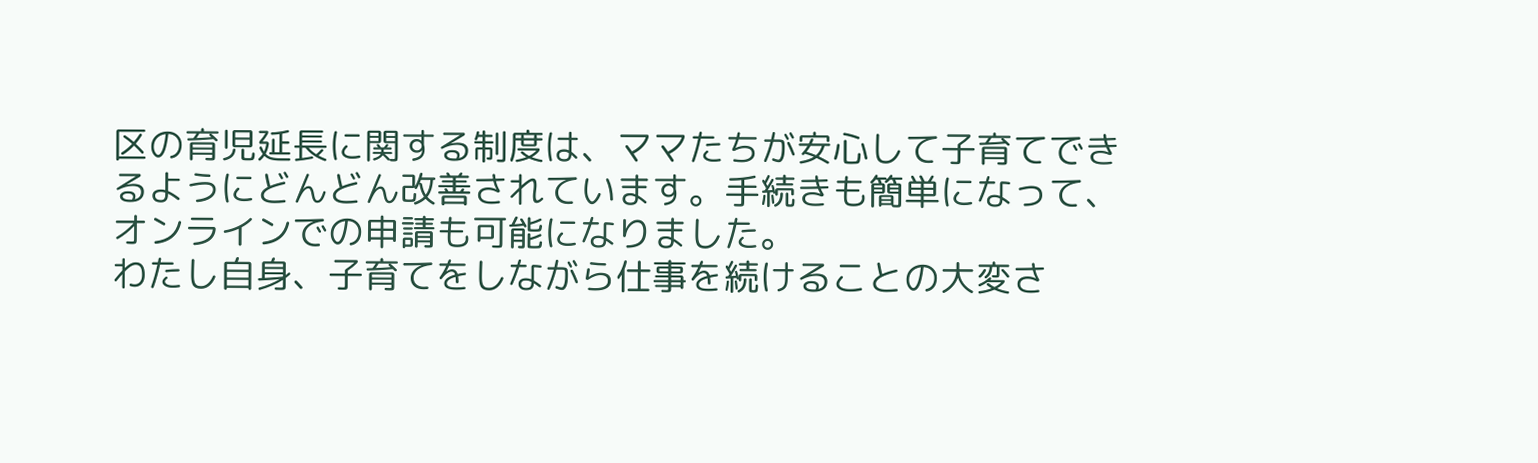区の育児延長に関する制度は、ママたちが安心して子育てできるようにどんどん改善されています。手続きも簡単になって、オンラインでの申請も可能になりました。
わたし自身、子育てをしながら仕事を続けることの大変さ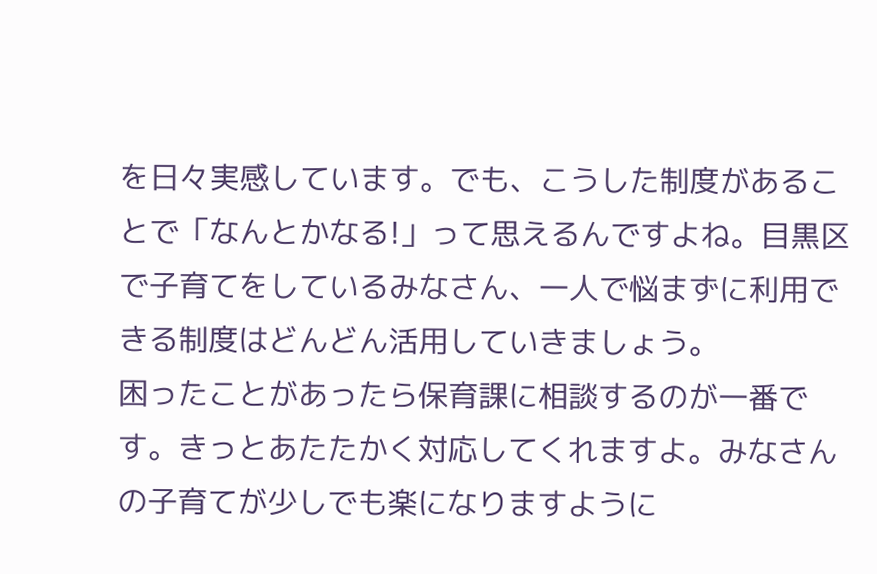を日々実感しています。でも、こうした制度があることで「なんとかなる!」って思えるんですよね。目黒区で子育てをしているみなさん、一人で悩まずに利用できる制度はどんどん活用していきましょう。
困ったことがあったら保育課に相談するのが一番です。きっとあたたかく対応してくれますよ。みなさんの子育てが少しでも楽になりますように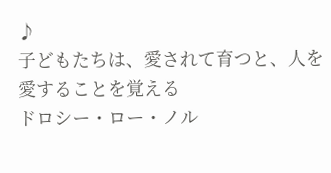♪
子どもたちは、愛されて育つと、人を愛することを覚える
ドロシー・ロー・ノル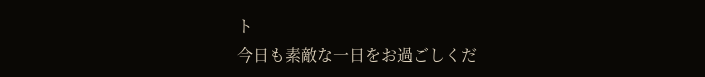ト
今日も素敵な一日をお過ごしくだ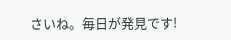さいね。毎日が発見です!